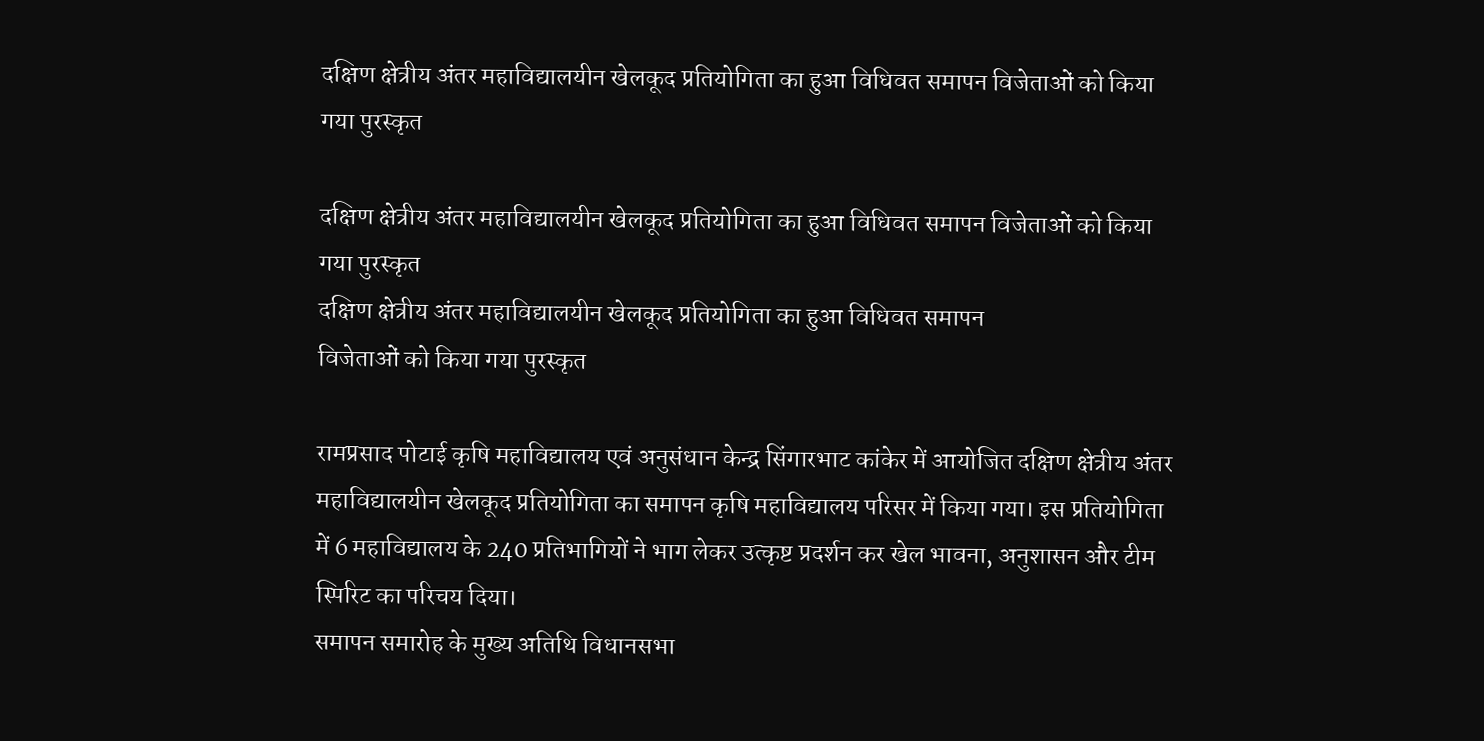दक्षिण क्षेत्रीय अंतर महाविद्यालयीन खेलकूद प्रतियोगिता का हुआ विधिवत समापन विजेताओं को किया गया पुरस्कृत

दक्षिण क्षेत्रीय अंतर महाविद्यालयीन खेलकूद प्रतियोगिता का हुआ विधिवत समापन विजेताओं को किया गया पुरस्कृत
दक्षिण क्षेत्रीय अंतर महाविद्यालयीन खेलकूद प्रतियोगिता का हुआ विधिवत समापन
विजेताओं को किया गया पुरस्कृत

रामप्रसाद पोटाई कृषि महाविद्यालय एवं अनुसंधान केन्द्र सिंगारभाट कांकेर में आयोजित दक्षिण क्षेत्रीय अंतर महाविद्यालयीन खेलकूद प्रतियोगिता का समापन कृषि महाविद्यालय परिसर में किया गया। इस प्रतियोगिता में 6 महाविद्यालय के 240 प्रतिभागियों ने भाग लेकर उत्कृष्ट प्रदर्शन कर खेल भावना, अनुशासन और टीम स्पिरिट का परिचय दिया।
समापन समारोह के मुख्य अतिथि विधानसभा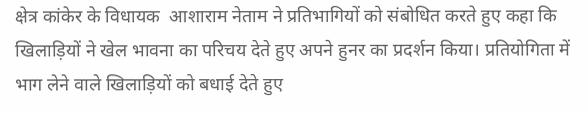क्षेत्र कांकेर के विधायक  आशाराम नेताम ने प्रतिभागियों को संबोधित करते हुए कहा कि खिलाड़ियों ने खेल भावना का परिचय देते हुए अपने हुनर का प्रदर्शन किया। प्रतियोगिता में भाग लेने वाले खिलाड़ियों को बधाई देते हुए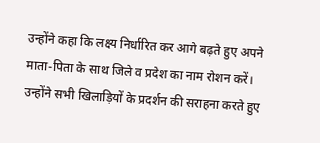उन्होंने कहा कि लक्ष्य निर्धारित कर आगे बढ़ते हुए अपने माता-पिता के साथ जिले व प्रदेश का नाम रोशन करें। उन्होंने सभी खिलाड़ियों के प्रदर्शन की सराहना करते हुए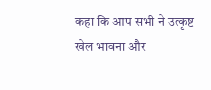कहा कि आप सभी ने उत्कृष्ट खेल भावना और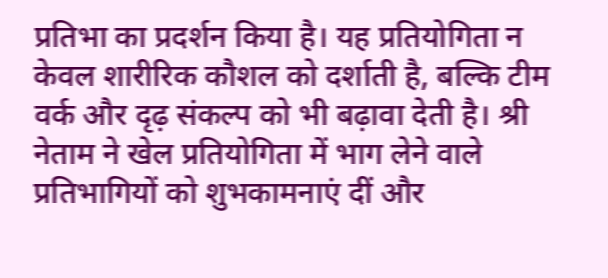प्रतिभा का प्रदर्शन किया है। यह प्रतियोगिता न केवल शारीरिक कौशल को दर्शाती है, बल्कि टीम वर्क और दृढ़ संकल्प को भी बढ़ावा देती है। श्री नेताम ने खेल प्रतियोगिता में भाग लेने वाले प्रतिभागियों को शुभकामनाएं दीं और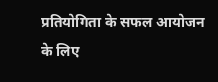प्रतियोगिता के सफल आयोजन के लिए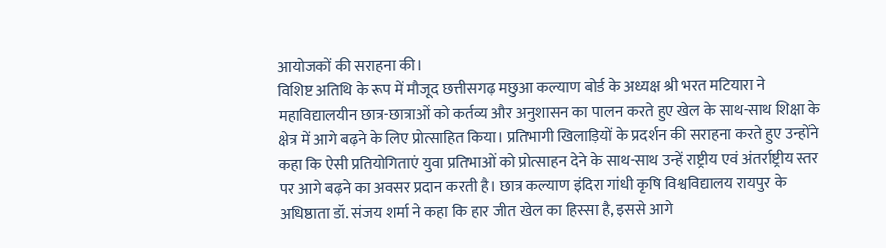आयोजकों की सराहना की।
विशिष्ट अतिथि के रूप में मौजूद छत्तीसगढ़ मछुआ कल्याण बोर्ड के अध्यक्ष श्री भरत मटियारा ने महाविद्यालयीन छात्र-छात्राओं को कर्तव्य और अनुशासन का पालन करते हुए खेल के साथ-साथ शिक्षा के क्षेत्र में आगे बढ़ने के लिए प्रोत्साहित किया। प्रतिभागी खिलाड़ियों के प्रदर्शन की सराहना करते हुए उन्होंने कहा कि ऐसी प्रतियोगिताएं युवा प्रतिभाओं को प्रोत्साहन देने के साथ-साथ उन्हें राष्ट्रीय एवं अंतर्राष्ट्रीय स्तर पर आगे बढ़ने का अवसर प्रदान करती है। छात्र कल्याण इंदिरा गांधी कृषि विश्वविद्यालय रायपुर के अधिष्ठाता डॉ. संजय शर्मा ने कहा कि हार जीत खेल का हिस्सा है, इससे आगे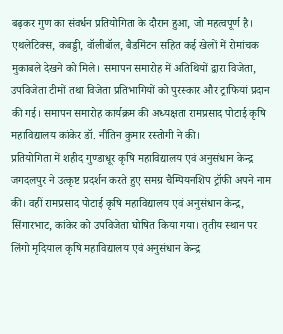बढ़कर गुण का संवर्धन प्रतियोगिता के दौरान हुआ, जो महत्वपूर्ण है। एथलेटिक्स, कबड्डी, वॉलीबॉल, बैडमिंटन सहित कई खेलों में रोमांचक मुकाबले देखने को मिले। समापन समारोह में अतिथियों द्वारा विजेता, उपविजेता टीमों तथा विजेता प्रतिभागियों को पुरस्कार और ट्राफियां प्रदान की गई। समापन समारोह कार्यक्रम की अध्यक्षता रामप्रसाद पोटाई कृषि महाविद्यालय कांकेर डॉ. नीतिन कुमार रस्तोगी ने की।
प्रतियोगिता में शहीद गुण्डाधूर कृषि महाविद्यालय एवं अनुसंधान केन्द्र जगदलपुर ने उत्कृष्ट प्रदर्शन करते हुए समग्र चैम्पियनशिप ट्रॉफी अपने नाम की। वहीं रामप्रसाद पोटाई कृषि महाविद्यालय एवं अनुसंधान केन्द्र, सिंगारभाट, कांकेर को उपविजेता घोषित किया गया। तृतीय स्थान पर लिंगो मृदियाल कृषि महाविद्यालय एवं अनुसंधान केन्द्र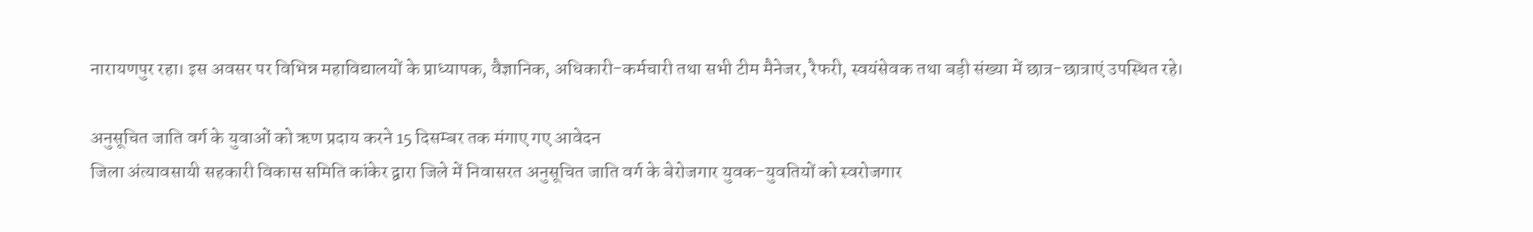नारायणपुर रहा। इस अवसर पर विभिन्न महाविद्यालयों के प्राध्यापक, वैज्ञानिक, अधिकारी-कर्मचारी तथा सभी टीम मैनेजर, रैफरी, स्वयंसेवक तथा बड़ी संख्या में छात्र-छात्राएं उपस्थित रहे।

अनुसूचित जाति वर्ग के युवाओं को ऋण प्रदाय करने 15 दिसम्बर तक मंगाए गए आवेदन
जिला अंत्यावसायी सहकारी विकास समिति कांकेर द्वारा जिले में निवासरत अनुसूचित जाति वर्ग के बेरोजगार युवक-युवतियों को स्वरोजगार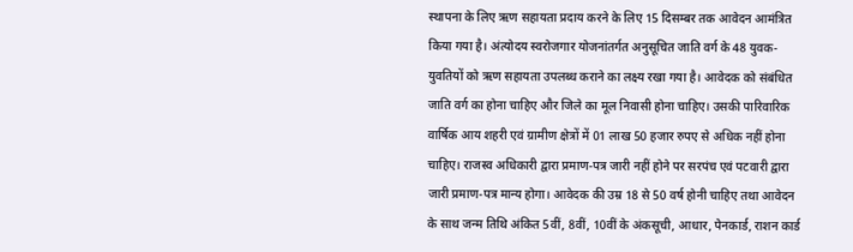स्थापना के लिए ऋण सहायता प्रदाय करने के लिए 15 दिसम्बर तक आवेदन आमंत्रित किया गया है। अंत्योदय स्वरोजगार योजनांतर्गत अनुसूचित जाति वर्ग के 48 युवक-युवतियों को ऋण सहायता उपलब्ध कराने का लक्ष्य रखा गया है। आवेदक को संबंधित जाति वर्ग का होना चाहिए और जिले का मूल निवासी होना चाहिए। उसकी पारिवारिक वार्षिक आय शहरी एवं ग्रामीण क्षेत्रों में 01 लाख 50 हजार रुपए से अधिक नहीं होना चाहिए। राजस्व अधिकारी द्वारा प्रमाण-पत्र जारी नहीं होने पर सरपंच एवं पटवारी द्वारा जारी प्रमाण-पत्र मान्य होगा। आवेदक की उम्र 18 से 50 वर्ष होनी चाहिए तथा आवेदन के साथ जन्म तिथि अंकित 5वीं, 8वीं, 10वीं के अंकसूची, आधार, पेनकार्ड, राशन कार्ड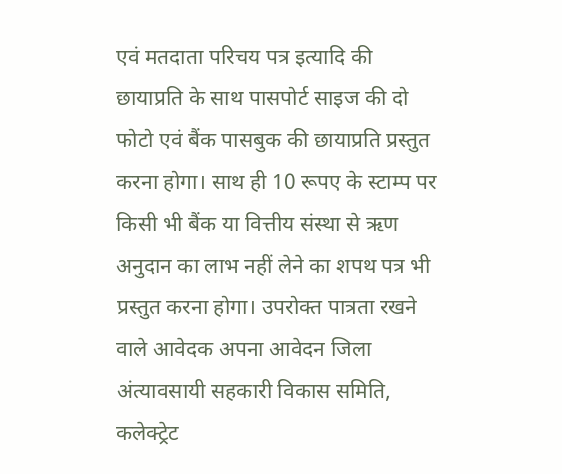एवं मतदाता परिचय पत्र इत्यादि की छायाप्रति के साथ पासपोर्ट साइज की दो फोटो एवं बैंक पासबुक की छायाप्रति प्रस्तुत करना होगा। साथ ही 10 रूपए के स्टाम्प पर किसी भी बैंक या वित्तीय संस्था से ऋण अनुदान का लाभ नहीं लेने का शपथ पत्र भी प्रस्तुत करना होगा। उपरोक्त पात्रता रखने वाले आवेदक अपना आवेदन जिला अंत्यावसायी सहकारी विकास समिति, कलेक्ट्रेट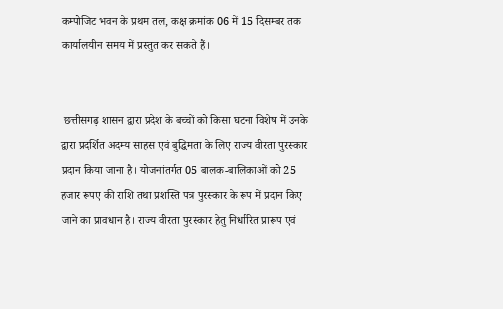कम्पोजिट भवन के प्रथम तल, कक्ष क्रमांक 06 में 15 दिसम्बर तक कार्यालयीन समय में प्रस्तुत कर सकते हैं।


 छत्तीसगढ़ शासन द्वारा प्रदेश के बच्चों को किसा घटना विशेष में उनके द्वारा प्रदर्शित अदम्य साहस एवं बुद्धिमता के लिए राज्य वीरता पुरस्कार प्रदान किया जाना है। योजनांतर्गत 05 बालक-बालिकाओं को 25 हजार रूपए की राशि तथा प्रशस्ति पत्र पुरस्कार के रूप में प्रदान किए जाने का प्रावधान है। राज्य वीरता पुरस्कार हेतु निर्धारित प्रारूप एवं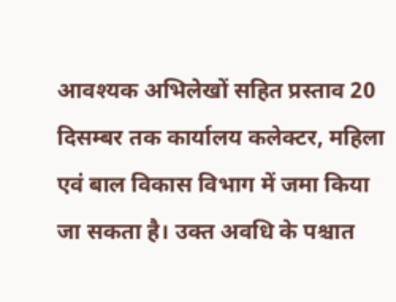आवश्यक अभिलेखों सहित प्रस्ताव 20 दिसम्बर तक कार्यालय कलेक्टर, महिला एवं बाल विकास विभाग में जमा किया जा सकता है। उक्त अवधि के पश्चात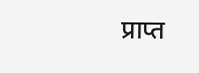प्राप्त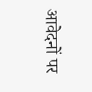आवेदनों पर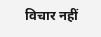विचार नहीं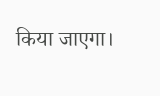किया जाएगा।